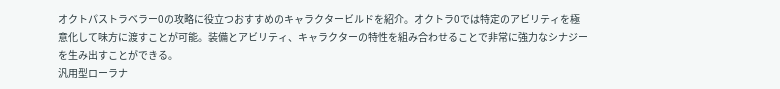オクトパストラベラー0の攻略に役立つおすすめのキャラクタービルドを紹介。オクトラ0では特定のアビリティを極意化して味方に渡すことが可能。装備とアビリティ、キャラクターの特性を組み合わせることで非常に強力なシナジーを生み出すことができる。
汎用型ローラナ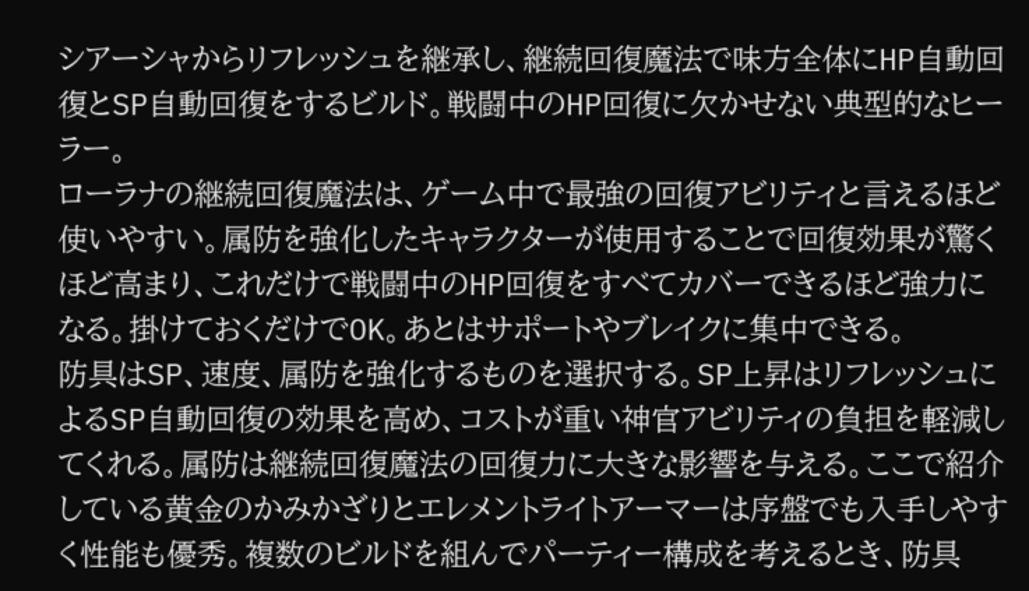シアーシャからリフレッシュを継承し、継続回復魔法で味方全体にHP自動回復とSP自動回復をするビルド。戦闘中のHP回復に欠かせない典型的なヒーラー。
ローラナの継続回復魔法は、ゲーム中で最強の回復アビリティと言えるほど使いやすい。属防を強化したキャラクターが使用することで回復効果が驚くほど高まり、これだけで戦闘中のHP回復をすべてカバーできるほど強力になる。掛けておくだけでOK。あとはサポートやブレイクに集中できる。
防具はSP、速度、属防を強化するものを選択する。SP上昇はリフレッシュによるSP自動回復の効果を高め、コストが重い神官アビリティの負担を軽減してくれる。属防は継続回復魔法の回復力に大きな影響を与える。ここで紹介している黄金のかみかざりとエレメントライトアーマーは序盤でも入手しやすく性能も優秀。複数のビルドを組んでパーティー構成を考えるとき、防具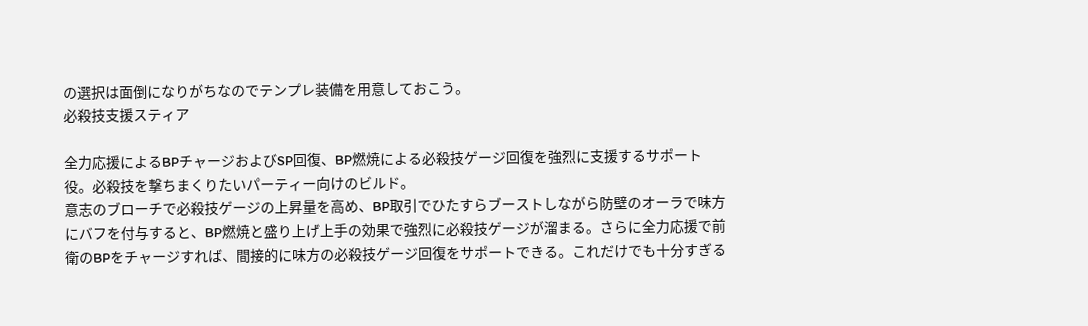の選択は面倒になりがちなのでテンプレ装備を用意しておこう。
必殺技支援スティア

全力応援によるBPチャージおよびSP回復、BP燃焼による必殺技ゲージ回復を強烈に支援するサポート役。必殺技を撃ちまくりたいパーティー向けのビルド。
意志のブローチで必殺技ゲージの上昇量を高め、BP取引でひたすらブーストしながら防壁のオーラで味方にバフを付与すると、BP燃焼と盛り上げ上手の効果で強烈に必殺技ゲージが溜まる。さらに全力応援で前衛のBPをチャージすれば、間接的に味方の必殺技ゲージ回復をサポートできる。これだけでも十分すぎる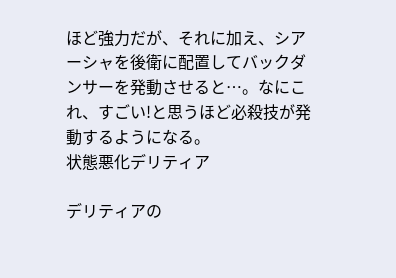ほど強力だが、それに加え、シアーシャを後衛に配置してバックダンサーを発動させると…。なにこれ、すごい!と思うほど必殺技が発動するようになる。
状態悪化デリティア

デリティアの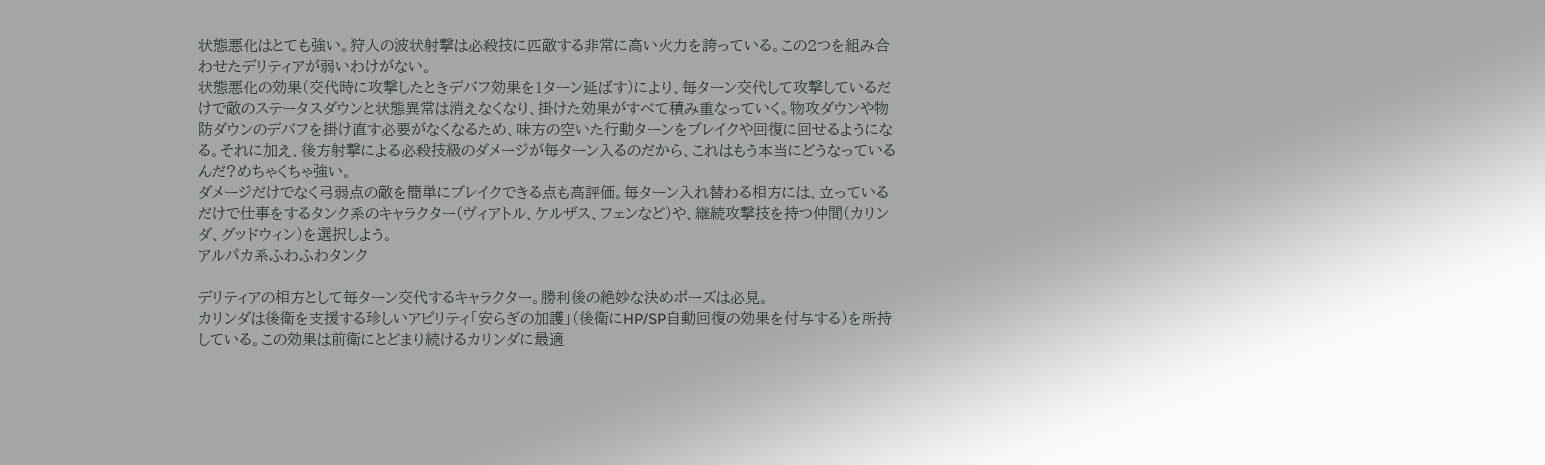状態悪化はとても強い。狩人の波状射撃は必殺技に匹敵する非常に高い火力を誇っている。この2つを組み合わせたデリティアが弱いわけがない。
状態悪化の効果(交代時に攻撃したときデバフ効果を1ターン延ばす)により、毎ターン交代して攻撃しているだけで敵のステータスダウンと状態異常は消えなくなり、掛けた効果がすべて積み重なっていく。物攻ダウンや物防ダウンのデバフを掛け直す必要がなくなるため、味方の空いた行動ターンをブレイクや回復に回せるようになる。それに加え、後方射撃による必殺技級のダメージが毎ターン入るのだから、これはもう本当にどうなっているんだ?めちゃくちゃ強い。
ダメージだけでなく弓弱点の敵を簡単にブレイクできる点も高評価。毎ターン入れ替わる相方には、立っているだけで仕事をするタンク系のキャラクター(ヴィアトル、ケルザス、フェンなど)や、継続攻撃技を持つ仲間(カリンダ、グッドウィン)を選択しよう。
アルパカ系ふわふわタンク

デリティアの相方として毎ターン交代するキャラクター。勝利後の絶妙な決めポーズは必見。
カリンダは後衛を支援する珍しいアビリティ「安らぎの加護」(後衛にHP/SP自動回復の効果を付与する)を所持している。この効果は前衛にとどまり続けるカリンダに最適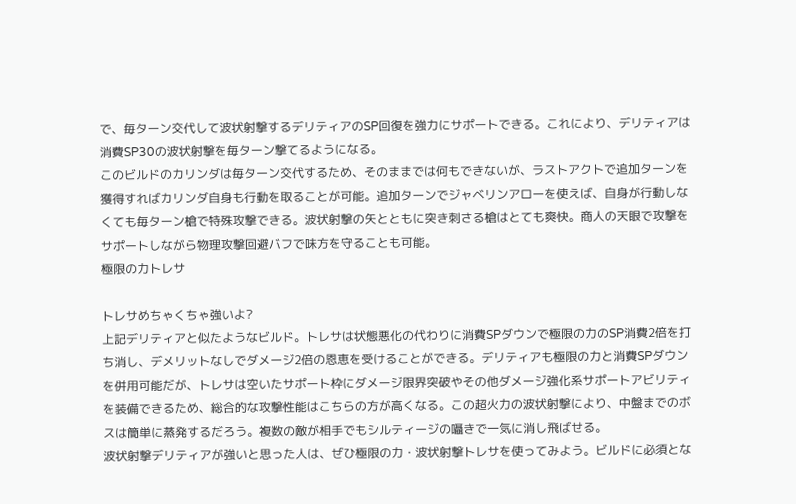で、毎ターン交代して波状射撃するデリティアのSP回復を強力にサポートできる。これにより、デリティアは消費SP30の波状射撃を毎ターン撃てるようになる。
このビルドのカリンダは毎ターン交代するため、そのままでは何もできないが、ラストアクトで追加ターンを獲得すればカリンダ自身も行動を取ることが可能。追加ターンでジャベリンアローを使えば、自身が行動しなくても毎ターン槍で特殊攻撃できる。波状射撃の矢とともに突き刺さる槍はとても爽快。商人の天眼で攻撃をサポートしながら物理攻撃回避バフで味方を守ることも可能。
極限の力トレサ

トレサめちゃくちゃ強いよ?
上記デリティアと似たようなビルド。トレサは状態悪化の代わりに消費SPダウンで極限の力のSP消費2倍を打ち消し、デメリットなしでダメージ2倍の恩恵を受けることができる。デリティアも極限の力と消費SPダウンを併用可能だが、トレサは空いたサポート枠にダメージ限界突破やその他ダメージ強化系サポートアビリティを装備できるため、総合的な攻撃性能はこちらの方が高くなる。この超火力の波状射撃により、中盤までのボスは簡単に蒸発するだろう。複数の敵が相手でもシルティージの囁きで一気に消し飛ばせる。
波状射撃デリティアが強いと思った人は、ぜひ極限の力・波状射撃トレサを使ってみよう。ビルドに必須とな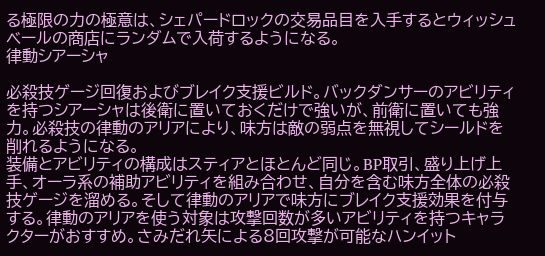る極限の力の極意は、シェパードロックの交易品目を入手するとウィッシュベールの商店にランダムで入荷するようになる。
律動シアーシャ

必殺技ゲージ回復およびブレイク支援ビルド。バックダンサーのアビリティを持つシアーシャは後衛に置いておくだけで強いが、前衛に置いても強力。必殺技の律動のアリアにより、味方は敵の弱点を無視してシールドを削れるようになる。
装備とアビリティの構成はスティアとほとんど同じ。BP取引、盛り上げ上手、オーラ系の補助アビリティを組み合わせ、自分を含む味方全体の必殺技ゲージを溜める。そして律動のアリアで味方にブレイク支援効果を付与する。律動のアリアを使う対象は攻撃回数が多いアビリティを持つキャラクターがおすすめ。さみだれ矢による8回攻撃が可能なハンイット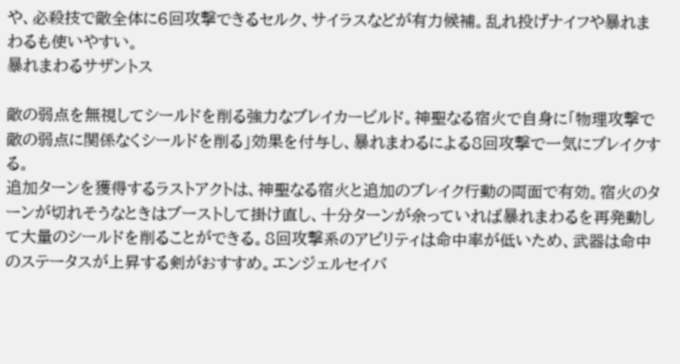や、必殺技で敵全体に6回攻撃できるセルク、サイラスなどが有力候補。乱れ投げナイフや暴れまわるも使いやすい。
暴れまわるサザントス

敵の弱点を無視してシールドを削る強力なブレイカービルド。神聖なる宿火で自身に「物理攻撃で敵の弱点に関係なくシールドを削る」効果を付与し、暴れまわるによる8回攻撃で一気にブレイクする。
追加ターンを獲得するラストアクトは、神聖なる宿火と追加のブレイク行動の両面で有効。宿火のターンが切れそうなときはブーストして掛け直し、十分ターンが余っていれば暴れまわるを再発動して大量のシールドを削ることができる。8回攻撃系のアビリティは命中率が低いため、武器は命中のステータスが上昇する剣がおすすめ。エンジェルセイバ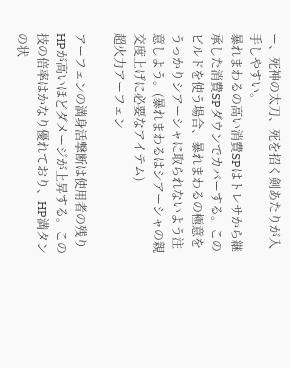ー、死神の太刀、死を招く剣あたりが入手しやすい。
暴れまわるの高い消費SPはトレサから継承した消費SPダウンでカバーする。このビルドを使う場合、暴れまわるの極意をうっかりシアーシャに取られないよう注意しよう。(暴れまわるはシアーシャの親交度上げに必要なアイテム)
超火力アーフェン

アーフェンの満身活撃断は使用者の残りHPが高いほどダメージが上昇する。この技の倍率はかなり優れており、HP満タンの状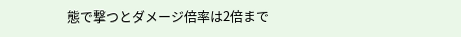態で撃つとダメージ倍率は2倍まで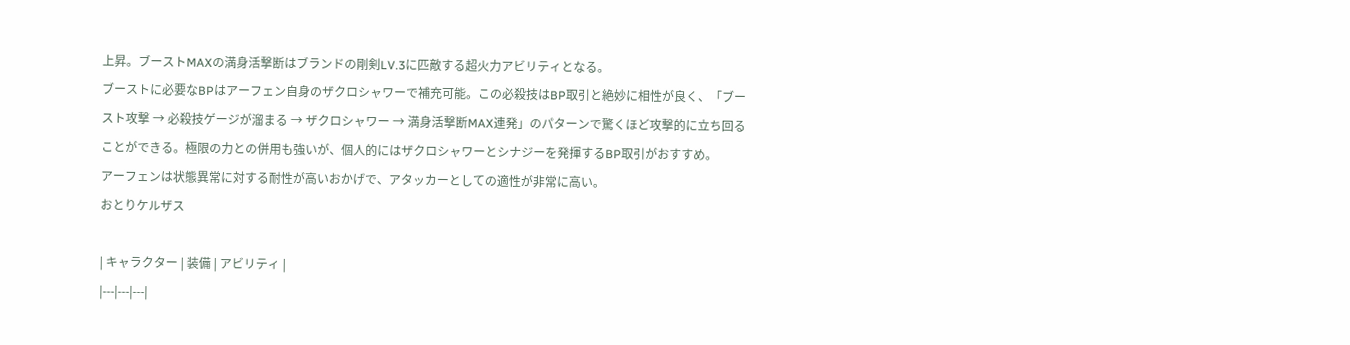上昇。ブーストMAXの満身活撃断はブランドの剛剣LV.3に匹敵する超火力アビリティとなる。
ブーストに必要なBPはアーフェン自身のザクロシャワーで補充可能。この必殺技はBP取引と絶妙に相性が良く、「ブースト攻撃 → 必殺技ゲージが溜まる → ザクロシャワー → 満身活撃断MAX連発」のパターンで驚くほど攻撃的に立ち回ることができる。極限の力との併用も強いが、個人的にはザクロシャワーとシナジーを発揮するBP取引がおすすめ。
アーフェンは状態異常に対する耐性が高いおかげで、アタッカーとしての適性が非常に高い。
おとりケルザス

| キャラクター | 装備 | アビリティ |
|---|---|---|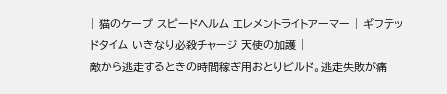| 猫のケープ スピードヘルム エレメントライトアーマー | ギフテッドタイム いきなり必殺チャージ 天使の加護 |
敵から逃走するときの時間稼ぎ用おとりビルド。逃走失敗が痛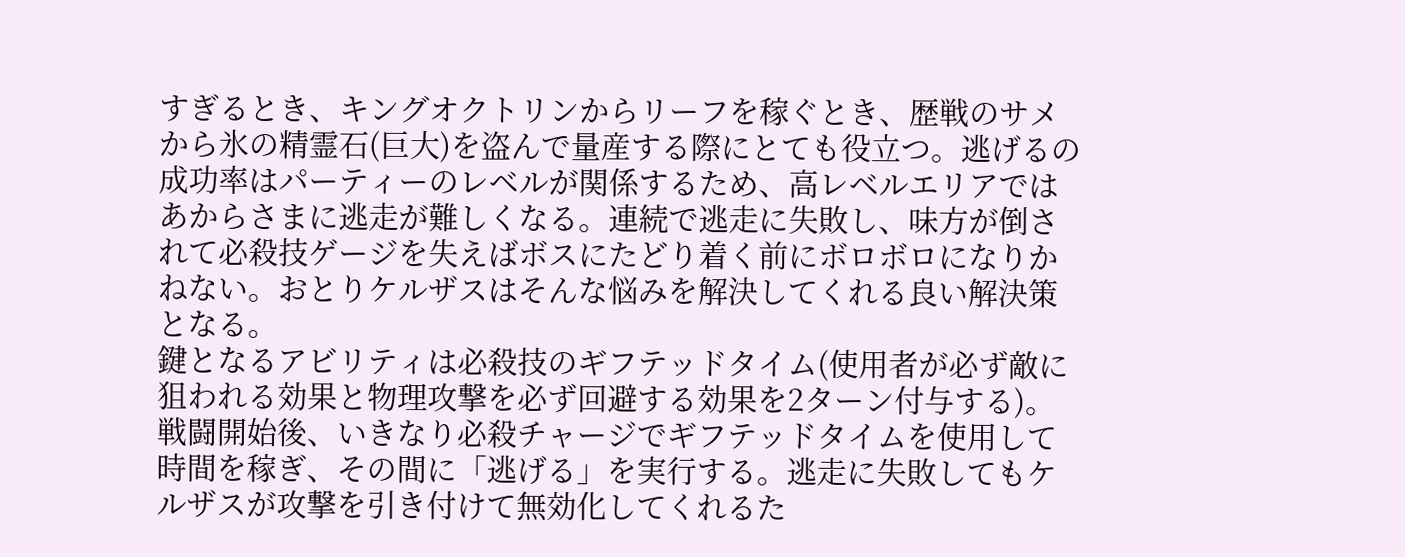すぎるとき、キングオクトリンからリーフを稼ぐとき、歴戦のサメから氷の精霊石(巨大)を盗んで量産する際にとても役立つ。逃げるの成功率はパーティーのレベルが関係するため、高レベルエリアではあからさまに逃走が難しくなる。連続で逃走に失敗し、味方が倒されて必殺技ゲージを失えばボスにたどり着く前にボロボロになりかねない。おとりケルザスはそんな悩みを解決してくれる良い解決策となる。
鍵となるアビリティは必殺技のギフテッドタイム(使用者が必ず敵に狙われる効果と物理攻撃を必ず回避する効果を2ターン付与する)。戦闘開始後、いきなり必殺チャージでギフテッドタイムを使用して時間を稼ぎ、その間に「逃げる」を実行する。逃走に失敗してもケルザスが攻撃を引き付けて無効化してくれるた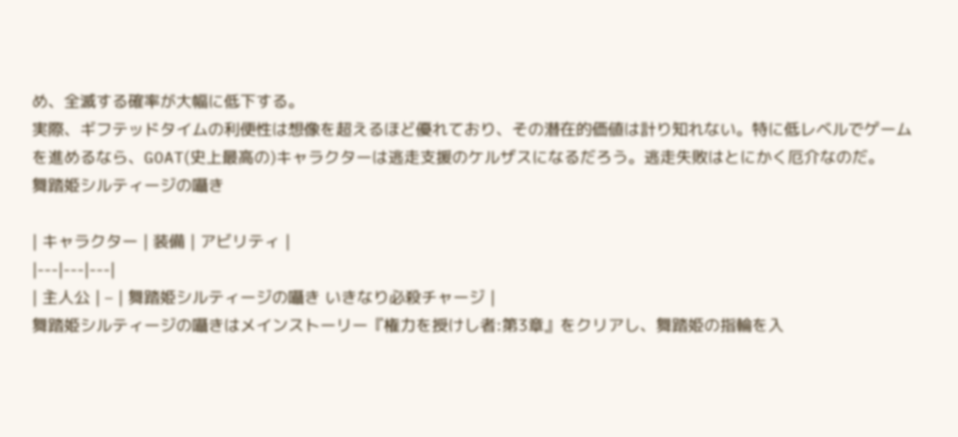め、全滅する確率が大幅に低下する。
実際、ギフテッドタイムの利便性は想像を超えるほど優れており、その潜在的価値は計り知れない。特に低レベルでゲームを進めるなら、GOAT(史上最高の)キャラクターは逃走支援のケルザスになるだろう。逃走失敗はとにかく厄介なのだ。
舞踏姫シルティージの囁き

| キャラクター | 装備 | アビリティ |
|---|---|---|
| 主人公 | – | 舞踏姫シルティージの囁き いきなり必殺チャージ |
舞踏姫シルティージの囁きはメインストーリー『権力を授けし者:第3章』をクリアし、舞踏姫の指輪を入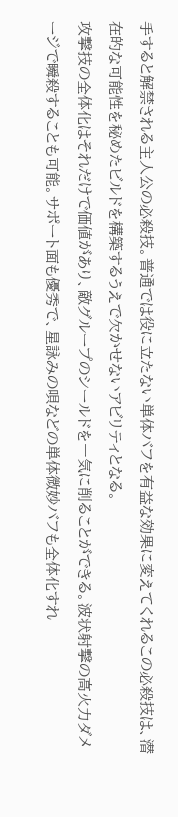手すると解禁される主人公の必殺技。普通では役に立たない単体バフを有益な効果に変えてくれるこの必殺技は、潜在的な可能性を秘めたビルドを構築するうえで欠かせないアビリティとなる。
攻撃技の全体化はそれだけで価値があり、敵グループのシールドを一気に削ることができる。波状射撃の高火力ダメージで瞬殺することも可能。サポート面も優秀で、星詠みの唄などの単体微妙バフも全体化すれ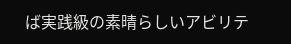ば実践級の素晴らしいアビリテ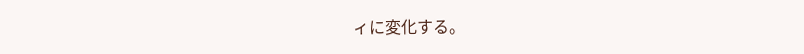ィに変化する。